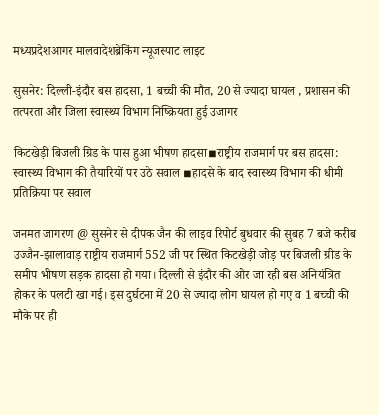मध्यप्रदेशआगर मालवादेशब्रेकिंग न्यूजस्पाट लाइट

सुसनेर: दिल्ली-इंदौर बस हादसा, 1 बच्ची की मौत, 20 से ज्यादा घायल , प्रशासन की तत्परता और जिला स्वास्थ्य विभाग निष्क्रियता हुई उजागर

किटखेड़ी बिजली ग्रिड के पास हुआ भीषण हादसा◾राष्ट्रीय राजमार्ग पर बस हादसा: स्वास्थ्य विभाग की तैयारियों पर उठे सवाल ◾हादसे के बाद स्वास्थ्य विभाग की धीमी प्रतिक्रिया पर सवाल

जनमत जागरण @ सुसनेर से दीपक जैन की लाइव रिपोर्ट बुधवार की सुबह 7 बजे करीब उज्जैन-झालावाड़ राष्ट्रीय राजमार्ग 552 जी पर स्थित किटखेड़ी जोड़ पर बिजली ग्रीड के समीप भीषण सड़क हादसा हो गया। दिल्ली से इंदौर की ओर जा रही बस अनियंत्रित होकर के पलटी खा गई। इस दुर्घटना में 20 से ज्यादा लोग घायल हो गए व 1 बच्ची की मौके पर ही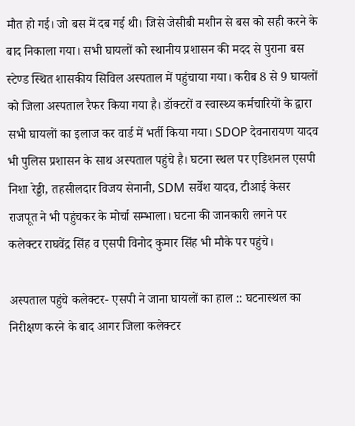मौत हो गई। जो बस में दब गई थी। जिसे जेसीबी मशीन से बस को सही करने के बाद निकाला गया। सभी घायलों को स्थानीय प्रशासन की मदद से पुराना बस स्टेण्ड स्थित शासकीय सिविल अस्पताल में पहुंचाया गया। करीब 8 से 9 घायलों को जिला अस्पताल रैफर किया गया है। डॉक्टरों व स्वास्थ्य कर्मचारियों के द्वारा सभी घायलों का इलाज कर वार्ड में भर्ती किया गया। SDOP देवनारायण यादव भी पुलिस प्रशासन के साथ अस्पताल पहुंचे है। घटना स्थल पर एडिशनल एसपी निशा रेड्डी, तहसीलदार विजय सेनानी, SDM सर्वेश यादव, टीआई केसर राजपूत ने भी पहुंचकर के मोर्चा सम्भाला। घटना की जानकारी लगने पर कलेक्टर राघवेंद्र सिंह व एसपी विनोद कुमार सिंह भी मौके पर पहुंचे।

अस्पताल पहुंचे कलेक्टर- एसपी ने जाना घायलों का हाल :: घटनास्थल का निरीक्षण करने के बाद आगर जिला कलेक्टर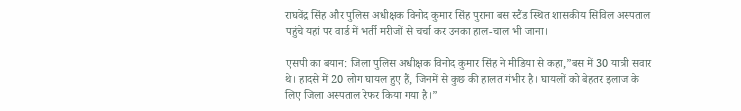राघवेंद्र सिंह और पुलिस अधीक्षक विनोद कुमार सिंह पुराना बस स्टैंड स्थित शासकीय सिविल अस्पताल पहुंचे यहां पर वार्ड में भर्ती मरीजों से चर्चा कर उनका हाल-चाल भी जाना।

एसपी का बयान: जिला पुलिस अधीक्षक विनोद कुमार सिंह ने मीडिया से कहा,”बस में 30 यात्री सवार थे। हादसे में 20 लोग घायल हुए हैं, जिनमें से कुछ की हालत गंभीर है। घायलों को बेहतर इलाज के लिए जिला अस्पताल रेफर किया गया है।”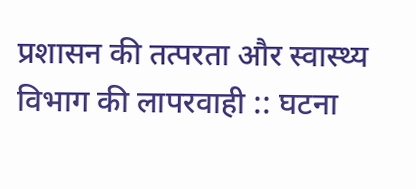प्रशासन की तत्परता और स्वास्थ्य विभाग की लापरवाही :: घटना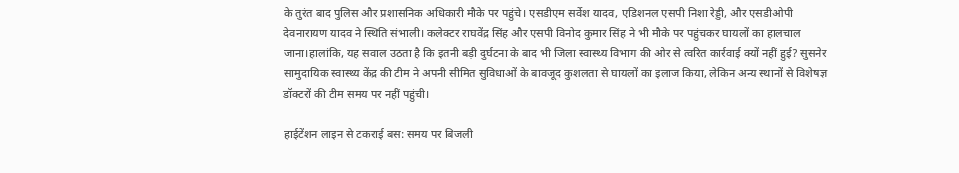के तुरंत बाद पुलिस और प्रशासनिक अधिकारी मौके पर पहुंचे। एसडीएम सर्वेश यादव, एडिशनल एसपी निशा रेड्डी, और एसडीओपी देवनारायण यादव ने स्थिति संभाली। कलेक्टर राघवेंद्र सिंह और एसपी विनोद कुमार सिंह ने भी मौके पर पहुंचकर घायलों का हालचाल जाना।हालांकि, यह सवाल उठता है कि इतनी बड़ी दुर्घटना के बाद भी जिला स्वास्थ्य विभाग की ओर से त्वरित कार्रवाई क्यों नहीं हुई? सुसनेर सामुदायिक स्वास्थ्य केंद्र की टीम ने अपनी सीमित सुविधाओं के बावजूद कुशलता से घायलों का इलाज किया, लेकिन अन्य स्थानों से विशेषज्ञ डॉक्टरों की टीम समय पर नहीं पहुंची।

हाईटेंशन लाइन से टकराई बस: समय पर बिजली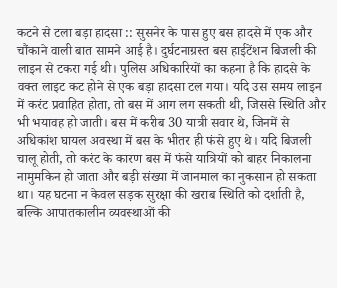कटने से टला बड़ा हादसा :: सुसनेर के पास हुए बस हादसे में एक और चौंकाने वाली बात सामने आई है। दुर्घटनाग्रस्त बस हाईटेंशन बिजली की लाइन से टकरा गई थी। पुलिस अधिकारियों का कहना है कि हादसे के वक्त लाइट कट होने से एक बड़ा हादसा टल गया। यदि उस समय लाइन में करंट प्रवाहित होता, तो बस में आग लग सकती थी, जिससे स्थिति और भी भयावह हो जाती। बस में करीब 30 यात्री सवार थे, जिनमें से अधिकांश घायल अवस्था में बस के भीतर ही फंसे हुए थे। यदि बिजली चालू होती, तो करंट के कारण बस में फंसे यात्रियों को बाहर निकालना नामुमकिन हो जाता और बड़ी संख्या में जानमाल का नुकसान हो सकता था। यह घटना न केवल सड़क सुरक्षा की खराब स्थिति को दर्शाती है, बल्कि आपातकालीन व्यवस्थाओं की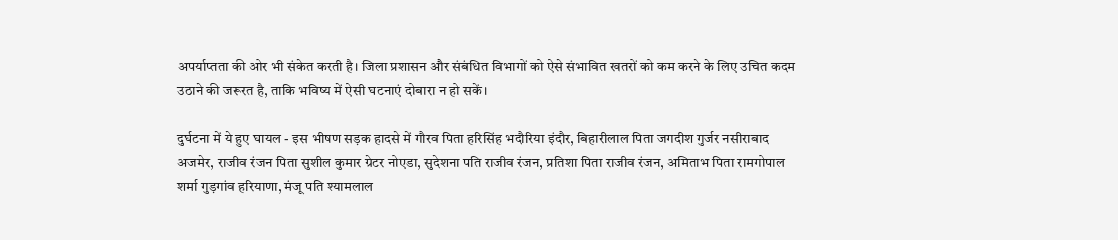अपर्याप्तता की ओर भी संकेत करती है। जिला प्रशासन और संबंधित विभागों को ऐसे संभावित खतरों को कम करने के लिए उचित कदम उठाने की जरूरत है, ताकि भविष्य में ऐसी घटनाएं दोबारा न हो सकें।

दुर्घटना में ये हुए घायल - इस भीषण सड़क हादसे में गौरव पिता हरिसिंह भदौरिया इंदौर, बिहारीलाल पिता जगदीश गुर्जर नसीराबाद अजमेर, राजीव रंजन पिता सुशील कुमार ग्रेटर नोएडा, सुदेशना पति राजीव रंजन, प्रतिशा पिता राजीव रंजन, अमिताभ पिता रामगोपाल शर्मा गुड़गांव हरियाणा, मंजू पति श्यामलाल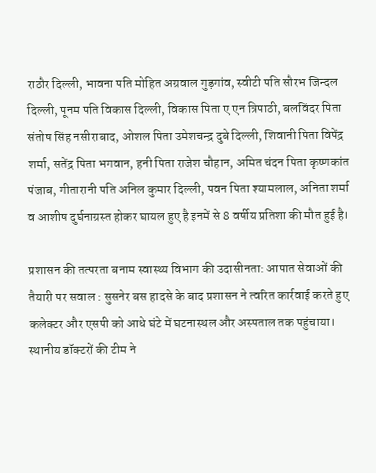राठौर दिल्ली, भावना पति मोहित अग्रवाल गुड़गांव, स्वीटी पति सौरभ जिन्दल दिल्ली, पूनम पति विकास दिल्ली, विकास पिता ए एन त्रिपाठी, बलविंदर पिता संतोष सिंह नसीराबाद, ओशल पिता उमेशचन्द्र दुबे दिल्ली, शिवानी पिता विपेंद्र शर्मा, सतेंद्र पिता भगवान, हनी पिता राजेश चौहान, अमित चंदन पिता कृष्णकांत पंजाब, गीतारानी पति अनिल कुमार दिल्ली, पवन पिता श्यामलाल, अनिता शर्मा व आशीष दुर्घनाग्रस्त होकर घायल हुए है इनमें से 8 वर्षीय प्रतिशा की मौत हुई है।

प्रशासन की तत्परता बनाम स्वास्थ्य विभाग की उदासीनता: आपात सेवाओं की तैयारी पर सवाल : सुसनेर बस हादसे के बाद प्रशासन ने त्वरित कार्रवाई करते हुए कलेक्टर और एसपी को आधे घंटे में घटनास्थल और अस्पताल तक पहुंचाया। स्थानीय डॉक्टरों की टीम ने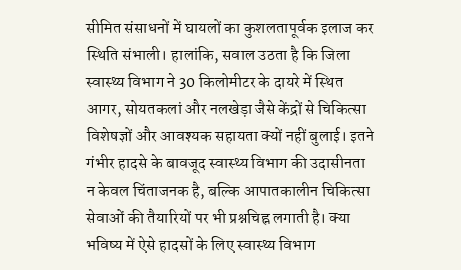सीमित संसाधनों में घायलों का कुशलतापूर्वक इलाज कर स्थिति संभाली। हालांकि, सवाल उठता है कि जिला स्वास्थ्य विभाग ने 30 किलोमीटर के दायरे में स्थित आगर, सोयतकलां और नलखेड़ा जैसे केंद्रों से चिकित्सा विशेषज्ञों और आवश्यक सहायता क्यों नहीं बुलाई। इतने गंभीर हादसे के बावजूद स्वास्थ्य विभाग की उदासीनता न केवल चिंताजनक है, बल्कि आपातकालीन चिकित्सा सेवाओं की तैयारियों पर भी प्रश्नचिह्न लगाती है। क्या भविष्य में ऐसे हादसों के लिए स्वास्थ्य विभाग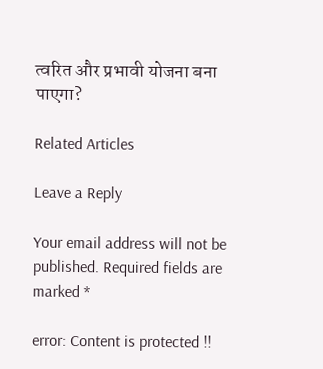त्वरित और प्रभावी योजना बना पाएगा?

Related Articles

Leave a Reply

Your email address will not be published. Required fields are marked *

error: Content is protected !!